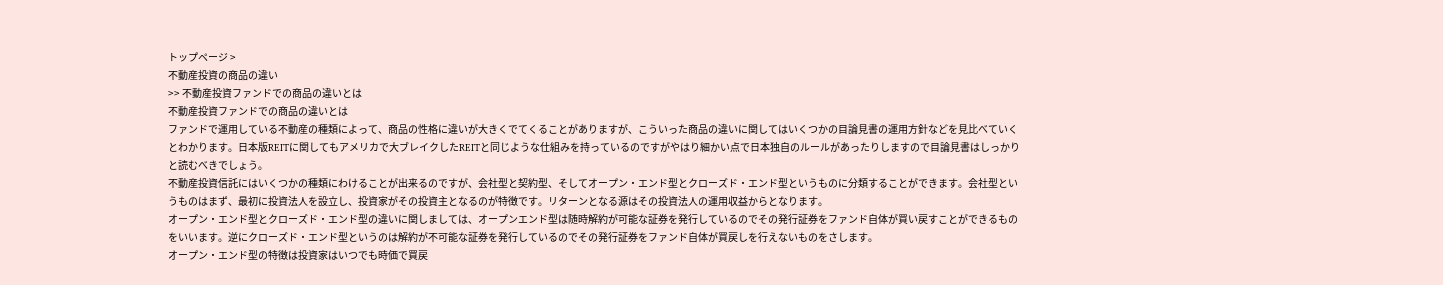トップページ >
不動産投資の商品の違い
>> 不動産投資ファンドでの商品の違いとは
不動産投資ファンドでの商品の違いとは
ファンドで運用している不動産の種類によって、商品の性格に違いが大きくでてくることがありますが、こういった商品の違いに関してはいくつかの目論見書の運用方針などを見比べていくとわかります。日本版REITに関してもアメリカで大ブレイクしたREITと同じような仕組みを持っているのですがやはり細かい点で日本独自のルールがあったりしますので目論見書はしっかりと読むべきでしょう。
不動産投資信託にはいくつかの種類にわけることが出来るのですが、会社型と契約型、そしてオープン・エンド型とクローズド・エンド型というものに分類することができます。会社型というものはまず、最初に投資法人を設立し、投資家がその投資主となるのが特徴です。リターンとなる源はその投資法人の運用収益からとなります。
オープン・エンド型とクローズド・エンド型の違いに関しましては、オープンエンド型は随時解約が可能な証券を発行しているのでその発行証券をファンド自体が買い戻すことができるものをいいます。逆にクローズド・エンド型というのは解約が不可能な証券を発行しているのでその発行証券をファンド自体が買戻しを行えないものをさします。
オープン・エンド型の特徴は投資家はいつでも時価で買戻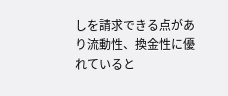しを請求できる点があり流動性、換金性に優れていると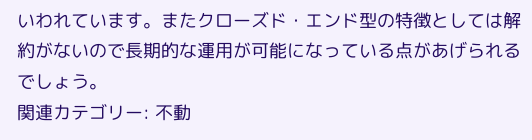いわれています。またクローズド・エンド型の特徴としては解約がないので長期的な運用が可能になっている点があげられるでしょう。
関連カテゴリー: 不動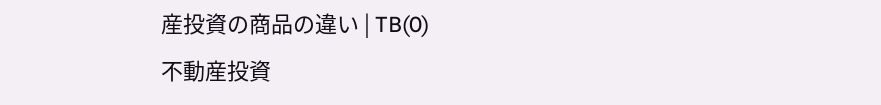産投資の商品の違い | TB(0)
不動産投資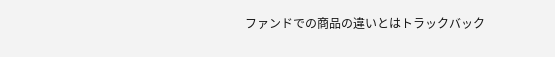ファンドでの商品の違いとはトラックバック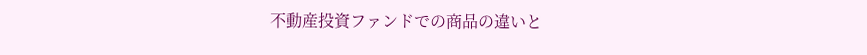不動産投資ファンドでの商品の違いと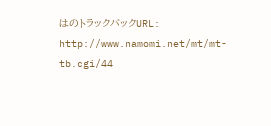はのトラックバックURL:
http://www.namomi.net/mt/mt-tb.cgi/44